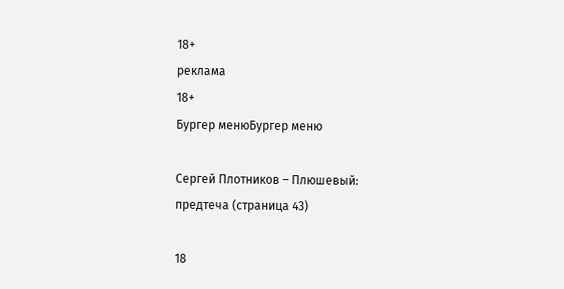18+
реклама
18+
Бургер менюБургер меню

Сергей Плотников – Плюшевый: предтеча (страница 43)

18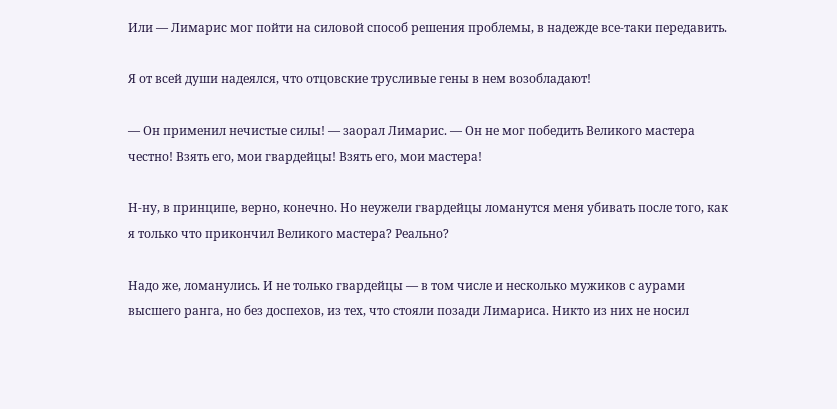Или — Лимарис мог пойти на силовой способ решения проблемы, в надежде все-таки передавить.

Я от всей души надеялся, что отцовские трусливые гены в нем возобладают!

— Он применил нечистые силы! — заорал Лимарис. — Он не мог победить Великого мастера честно! Взять его, мои гвардейцы! Взять его, мои мастера!

Н-ну, в принципе, верно, конечно. Но неужели гвардейцы ломанутся меня убивать после того, как я только что прикончил Великого мастера? Реально?

Надо же, ломанулись. И не только гвардейцы — в том числе и несколько мужиков с аурами высшего ранга, но без доспехов, из тех, что стояли позади Лимариса. Никто из них не носил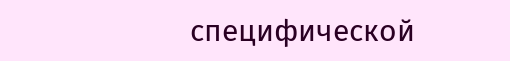специфической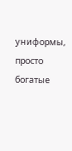униформы, просто богатые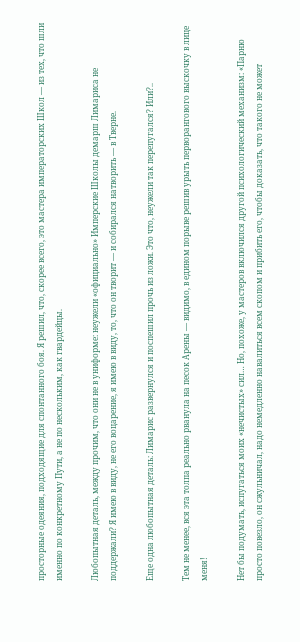просторные одеяния, подходящие для спонтанного боя. Я решил, что, скорее всего, это мастера императорских Школ — из тех, что шли именно по конкретному Пути, а не по нескольким, как гвардейцы.

Любопытная деталь, между прочим, что они не в униформе: неужели «официально» Имперские Школы демарш Лимариса не поддержали? Я имею в виду, не его воцарение, я имею в виду, то, что он творит — и собирался натворить — в Тверне.

Еще одна любопытная деталь: Лимарис развернулся и поспешил прочь из ложи. Это что, неужели так перепугался? Или?..

Тем не менее, вся эта толпа реально рванула на песок Арены — видимо, в едином порыве решив урыть перворангового выскочку в лице меня!

Нет бы подумать, испугаться моих «нечистых» сил… Но, похоже, у мастеров включился другой психологический механизм: «Парню просто повезло, он сжульничал, надо немедленно навалиться всем скопом и прибить его, чтобы доказать, что такого не может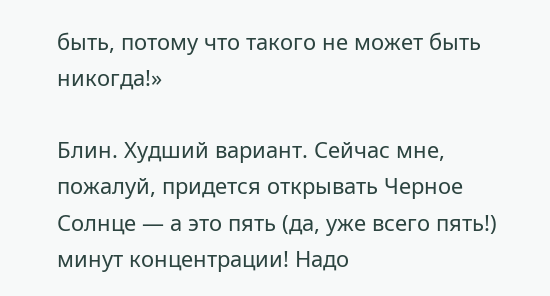быть, потому что такого не может быть никогда!»

Блин. Худший вариант. Сейчас мне, пожалуй, придется открывать Черное Солнце — а это пять (да, уже всего пять!) минут концентрации! Надо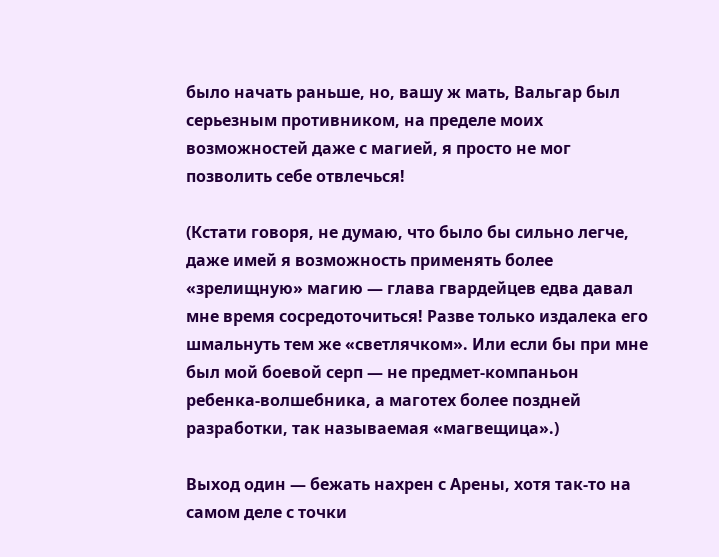было начать раньше, но, вашу ж мать, Вальгар был серьезным противником, на пределе моих возможностей даже с магией, я просто не мог позволить себе отвлечься!

(Кстати говоря, не думаю, что было бы сильно легче, даже имей я возможность применять более «зрелищную» магию — глава гвардейцев едва давал мне время сосредоточиться! Разве только издалека его шмальнуть тем же «светлячком». Или если бы при мне был мой боевой серп — не предмет-компаньон ребенка-волшебника, а маготех более поздней разработки, так называемая «магвещица».)

Выход один — бежать нахрен с Арены, хотя так-то на самом деле с точки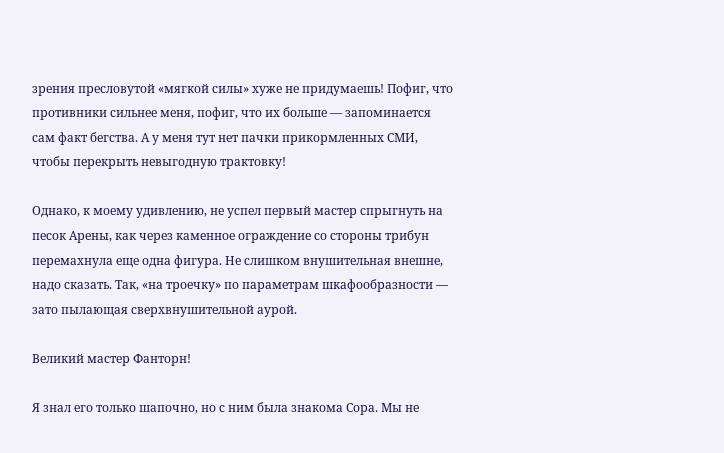зрения пресловутой «мягкой силы» хуже не придумаешь! Пофиг, что противники сильнее меня, пофиг, что их больше — запоминается сам факт бегства. А у меня тут нет пачки прикормленных СМИ, чтобы перекрыть невыгодную трактовку!

Однако, к моему удивлению, не успел первый мастер спрыгнуть на песок Арены, как через каменное ограждение со стороны трибун перемахнула еще одна фигура. Не слишком внушительная внешне, надо сказать. Так, «на троечку» по параметрам шкафообразности — зато пылающая сверхвнушительной аурой.

Великий мастер Фанторн!

Я знал его только шапочно, но с ним была знакома Сора. Мы не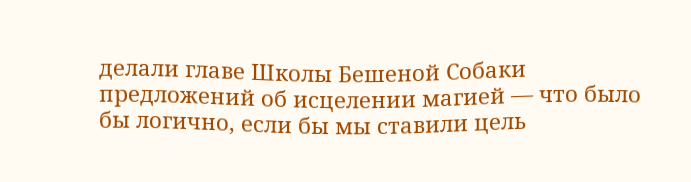делали главе Школы Бешеной Собаки предложений об исцелении магией — что было бы логично, если бы мы ставили цель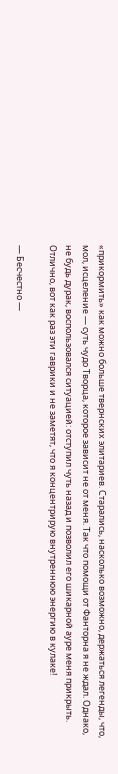«прикормить» как можно больше твернских элитариев. Старались, насколько возможно, держаться легенды, что, мол, исцеление — суть чудо Творца, которое зависит не от меня. Так что помощи от Фанторна я не ждал. Однако, не будь дурак, воспользовался ситуацией: отступил чуть назад и позволил его шикарной ауре меня прикрыть. Отлично, вот как раз эти гаврики и не заметят, что я концентрирую внутреннюю энергию в кулаке!

— Бесчестно —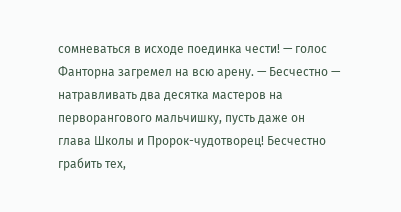сомневаться в исходе поединка чести! — голос Фанторна загремел на всю арену. — Бесчестно — натравливать два десятка мастеров на перворангового мальчишку, пусть даже он глава Школы и Пророк-чудотворец! Бесчестно грабить тех,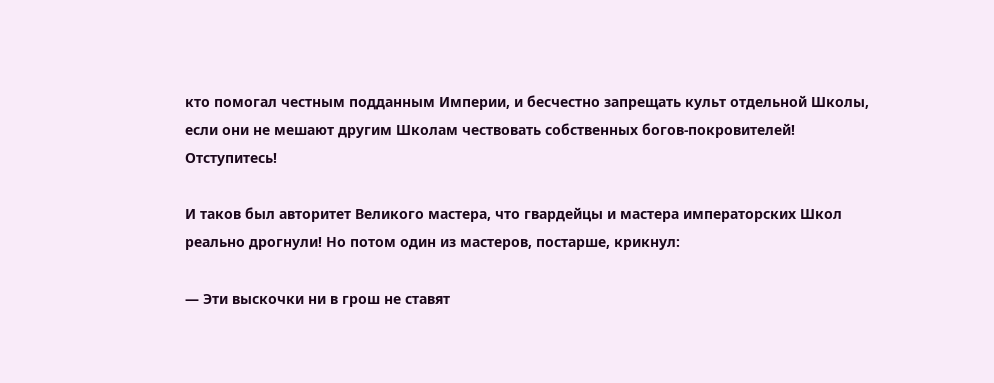кто помогал честным подданным Империи, и бесчестно запрещать культ отдельной Школы, если они не мешают другим Школам чествовать собственных богов-покровителей! Отступитесь!

И таков был авторитет Великого мастера, что гвардейцы и мастера императорских Школ реально дрогнули! Но потом один из мастеров, постарше, крикнул:

— Эти выскочки ни в грош не ставят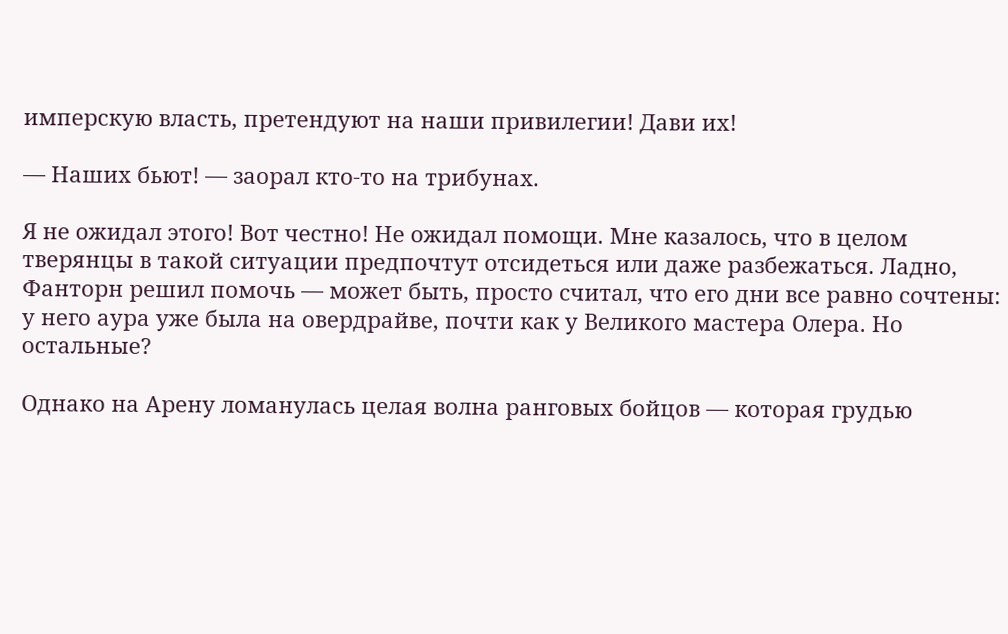имперскую власть, претендуют на наши привилегии! Дави их!

— Наших бьют! — заорал кто-то на трибунах.

Я не ожидал этого! Вот честно! Не ожидал помощи. Мне казалось, что в целом тверянцы в такой ситуации предпочтут отсидеться или даже разбежаться. Ладно, Фанторн решил помочь — может быть, просто считал, что его дни все равно сочтены: у него аура уже была на овердрайве, почти как у Великого мастера Олера. Но остальные?

Однако на Арену ломанулась целая волна ранговых бойцов — которая грудью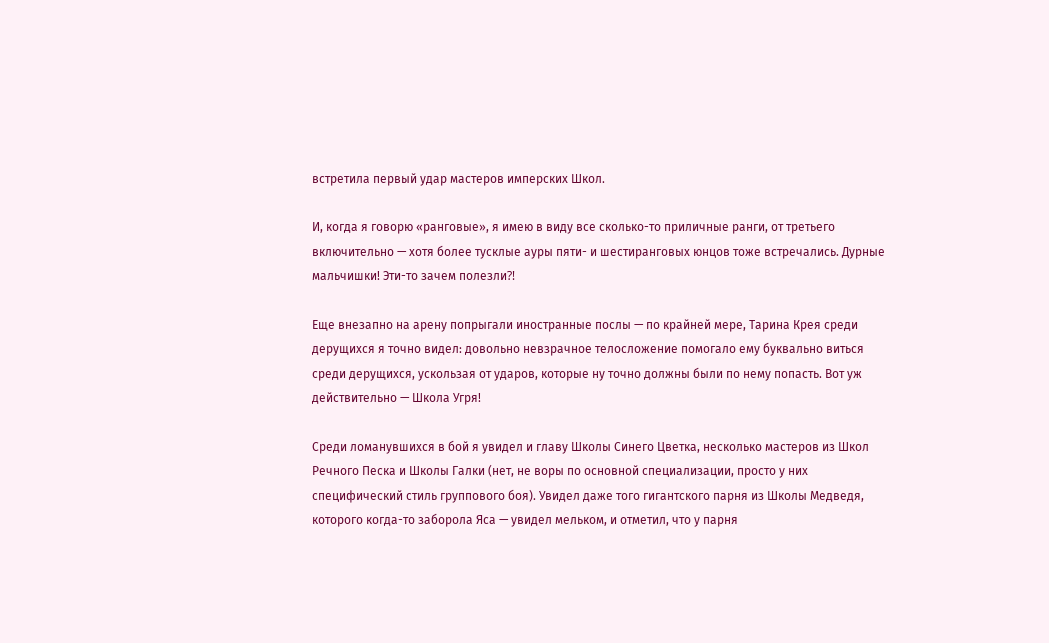встретила первый удар мастеров имперских Школ.

И, когда я говорю «ранговые», я имею в виду все сколько-то приличные ранги, от третьего включительно — хотя более тусклые ауры пяти- и шестиранговых юнцов тоже встречались. Дурные мальчишки! Эти-то зачем полезли⁈

Еще внезапно на арену попрыгали иностранные послы — по крайней мере, Тарина Крея среди дерущихся я точно видел: довольно невзрачное телосложение помогало ему буквально виться среди дерущихся, ускользая от ударов, которые ну точно должны были по нему попасть. Вот уж действительно — Школа Угря!

Среди ломанувшихся в бой я увидел и главу Школы Синего Цветка, несколько мастеров из Школ Речного Песка и Школы Галки (нет, не воры по основной специализации, просто у них специфический стиль группового боя). Увидел даже того гигантского парня из Школы Медведя, которого когда-то заборола Яса — увидел мельком, и отметил, что у парня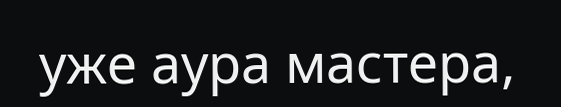уже аура мастера,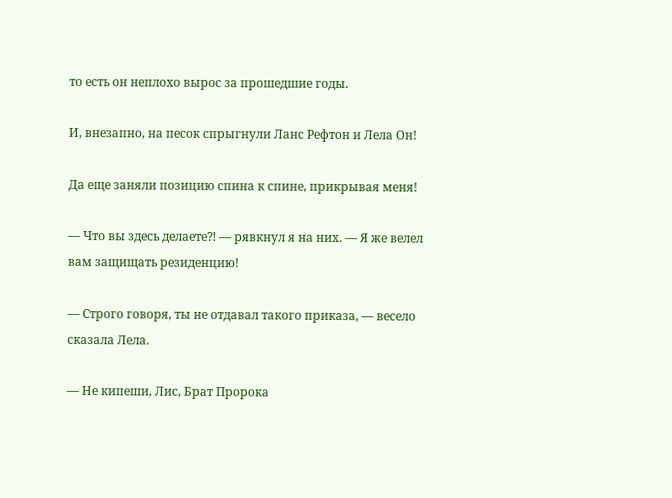то есть он неплохо вырос за прошедшие годы.

И, внезапно, на песок спрыгнули Ланс Рефтон и Лела Он!

Да еще заняли позицию спина к спине, прикрывая меня!

— Что вы здесь делаете⁈ — рявкнул я на них. — Я же велел вам защищать резиденцию!

— Строго говоря, ты не отдавал такого приказа, — весело сказала Лела.

— Не кипеши, Лис, Брат Пророка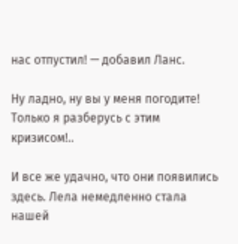нас отпустил! — добавил Ланс.

Ну ладно, ну вы у меня погодите! Только я разберусь с этим кризисом!..

И все же удачно, что они появились здесь. Лела немедленно стала нашей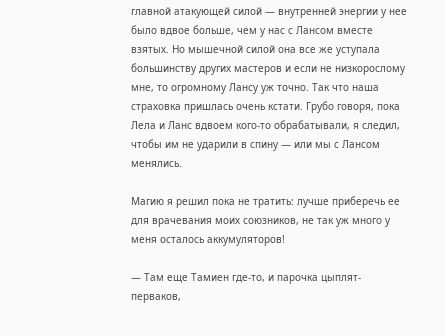главной атакующей силой — внутренней энергии у нее было вдвое больше, чем у нас с Лансом вместе взятых. Но мышечной силой она все же уступала большинству других мастеров и если не низкорослому мне, то огромному Лансу уж точно. Так что наша страховка пришлась очень кстати. Грубо говоря, пока Лела и Ланс вдвоем кого-то обрабатывали, я следил, чтобы им не ударили в спину — или мы с Лансом менялись.

Магию я решил пока не тратить: лучше приберечь ее для врачевания моих союзников, не так уж много у меня осталось аккумуляторов!

— Там еще Тамиен где-то, и парочка цыплят-перваков,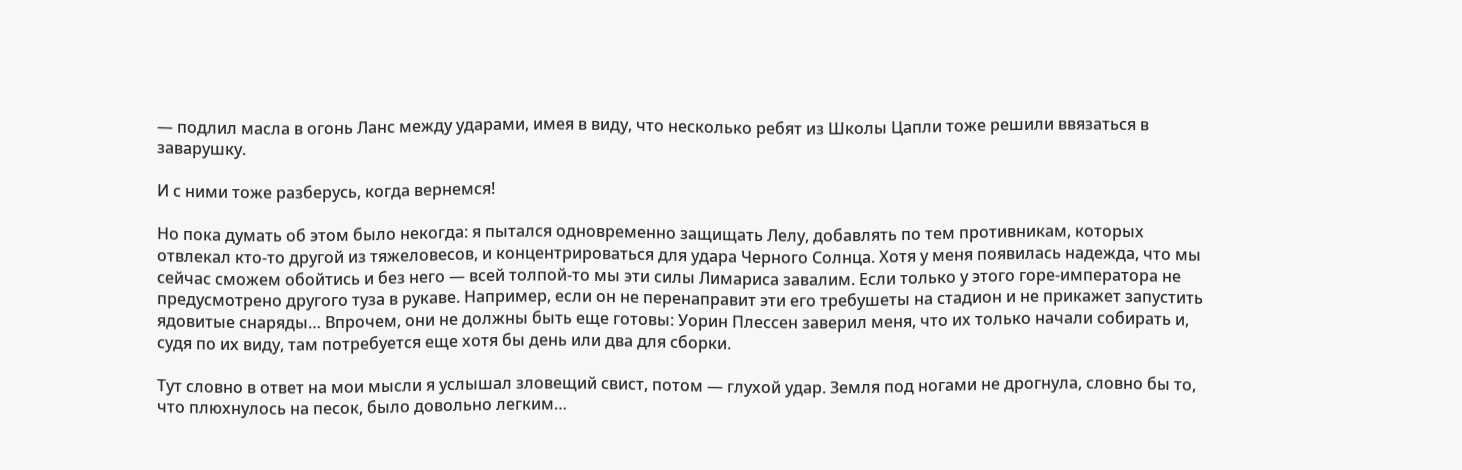— подлил масла в огонь Ланс между ударами, имея в виду, что несколько ребят из Школы Цапли тоже решили ввязаться в заварушку.

И с ними тоже разберусь, когда вернемся!

Но пока думать об этом было некогда: я пытался одновременно защищать Лелу, добавлять по тем противникам, которых отвлекал кто-то другой из тяжеловесов, и концентрироваться для удара Черного Солнца. Хотя у меня появилась надежда, что мы сейчас сможем обойтись и без него — всей толпой-то мы эти силы Лимариса завалим. Если только у этого горе-императора не предусмотрено другого туза в рукаве. Например, если он не перенаправит эти его требушеты на стадион и не прикажет запустить ядовитые снаряды… Впрочем, они не должны быть еще готовы: Уорин Плессен заверил меня, что их только начали собирать и, судя по их виду, там потребуется еще хотя бы день или два для сборки.

Тут словно в ответ на мои мысли я услышал зловещий свист, потом — глухой удар. Земля под ногами не дрогнула, словно бы то, что плюхнулось на песок, было довольно легким…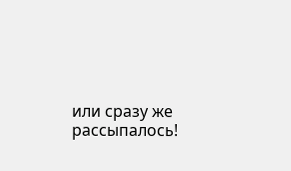или сразу же рассыпалось!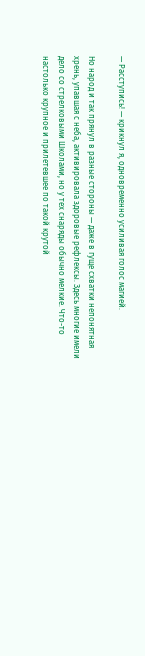— Расступись! — крикнул я, одновременно усиливая голос магией.

Но народ и так прянул в разные стороны — даже в гуще схватки непонятная хрень, упавшая с неба, активировала здоровые рефлексы. Здесь многие имели дело со стрелковыми Школами, но у тех снаряды обычно мелкие. Что-то настолько крупное и прилетевшее по такой крутой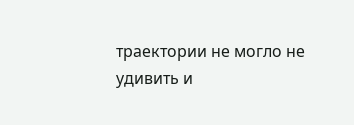траектории не могло не удивить и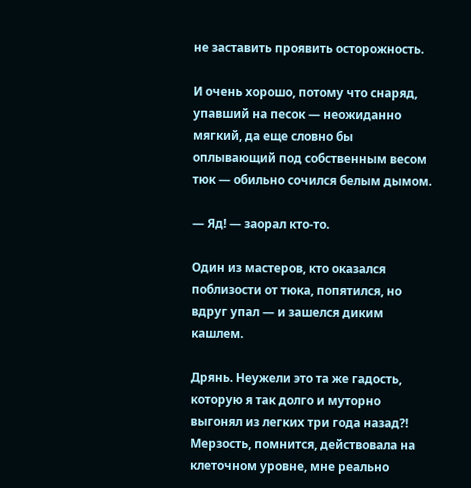не заставить проявить осторожность.

И очень хорошо, потому что снаряд, упавший на песок — неожиданно мягкий, да еще словно бы оплывающий под собственным весом тюк — обильно сочился белым дымом.

— Яд! — заорал кто-то.

Один из мастеров, кто оказался поблизости от тюка, попятился, но вдруг упал — и зашелся диким кашлем.

Дрянь. Неужели это та же гадость, которую я так долго и муторно выгонял из легких три года назад⁈ Мерзость, помнится, действовала на клеточном уровне, мне реально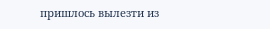пришлось вылезти из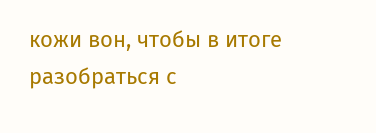кожи вон, чтобы в итоге разобраться с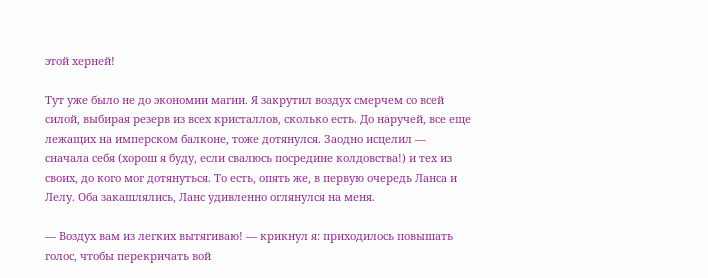этой херней!

Тут уже было не до экономии магии. Я закрутил воздух смерчем со всей силой, выбирая резерв из всех кристаллов, сколько есть. До наручей, все еще лежащих на имперском балконе, тоже дотянулся. Заодно исцелил — сначала себя (хорош я буду, если свалюсь посредине колдовства!) и тех из своих, до кого мог дотянуться. То есть, опять же, в первую очередь Ланса и Лелу. Оба закашлялись, Ланс удивленно оглянулся на меня.

— Воздух вам из легких вытягиваю! — крикнул я: приходилось повышать голос, чтобы перекричать вой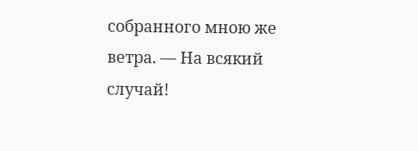собранного мною же ветра. — На всякий случай!